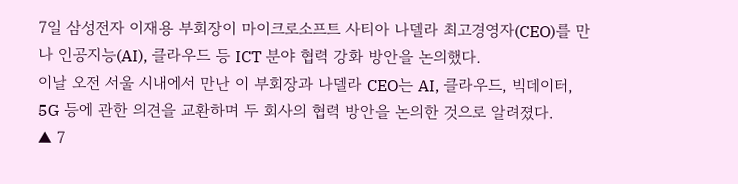7일 삼성전자 이재용 부회장이 마이크로소프트 사티아 나델라 최고경영자(CEO)를 만나 인공지능(AI), 클라우드 등 ICT 분야 협력 강화 방안을 논의했다.
이날 오전 서울 시내에서 만난 이 부회장과 나델라 CEO는 AI, 클라우드, 빅데이터, 5G 등에 관한 의견을 교환하며 두 회사의 협력 방안을 논의한 것으로 알려졌다.
▲ 7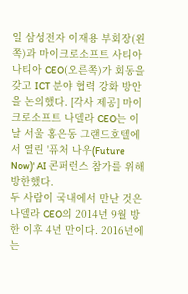일 삼성전자 이재용 부회장(왼쪽)과 마이크로소프트 사티아 나티아 CEO(오른쪽)가 회동을 갖고 ICT 분야 협력 강화 방안을 논의했다. [각사 제공] 마이크로소프트 나델라 CEO는 이날 서울 홍은동 그랜드호텔에서 열린 '퓨처 나우(Future Now)' AI 콘퍼런스 참가를 위해 방한했다.
두 사람이 국내에서 만난 것은 나델라 CEO의 2014년 9월 방한 이후 4년 만이다. 2016년에는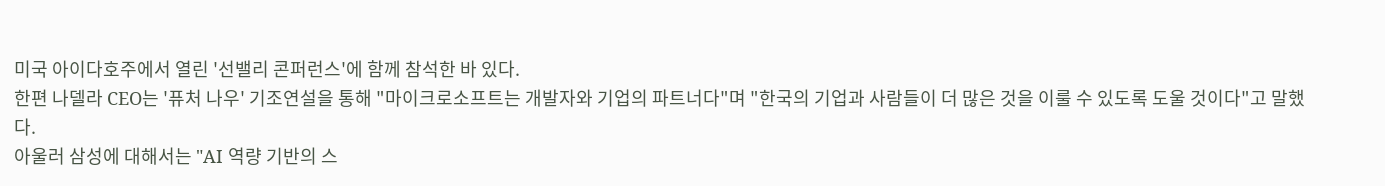미국 아이다호주에서 열린 '선밸리 콘퍼런스'에 함께 참석한 바 있다.
한편 나델라 CEO는 '퓨처 나우' 기조연설을 통해 "마이크로소프트는 개발자와 기업의 파트너다"며 "한국의 기업과 사람들이 더 많은 것을 이룰 수 있도록 도울 것이다"고 말했다.
아울러 삼성에 대해서는 "AI 역량 기반의 스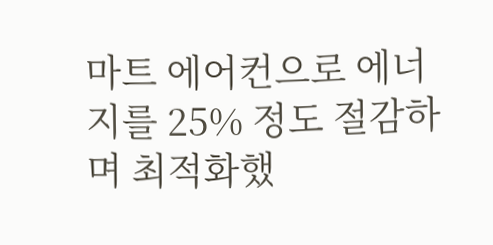마트 에어컨으로 에너지를 25% 정도 절감하며 최적화했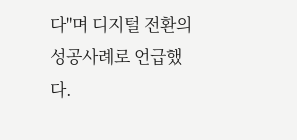다"며 디지털 전환의 성공사례로 언급했다.